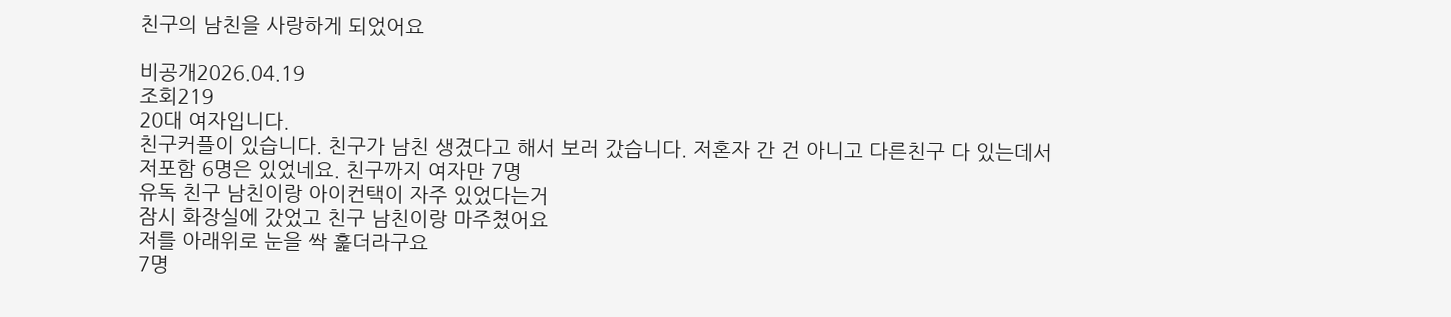친구의 남친을 사랑하게 되었어요

비공개2026.04.19
조회219
20대 여자입니다.
친구커플이 있습니다. 친구가 남친 생겼다고 해서 보러 갔습니다. 저혼자 간 건 아니고 다른친구 다 있는데서
저포함 6명은 있었네요. 친구까지 여자만 7명
유독 친구 남친이랑 아이컨택이 자주 있었다는거
잠시 화장실에 갔었고 친구 남친이랑 마주쳤어요
저를 아래위로 눈을 싹 훑더라구요
7명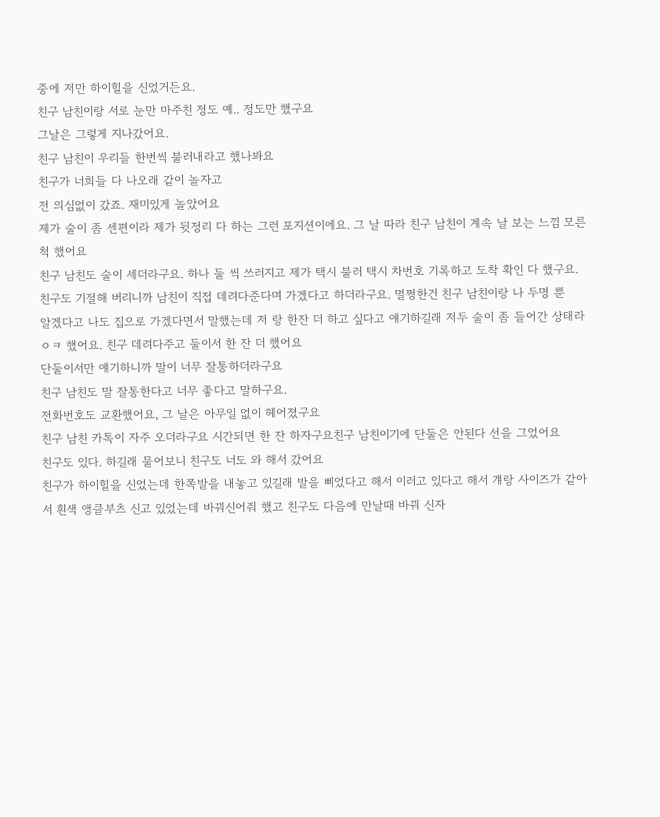중에 저만 하이힐을 신었거든요.
친구 남친이랑 서로 눈만 마주친 정도 예.. 정도만 했구요
그날은 그렇게 지나갔어요.
친구 남친이 우리들 한번씩 불러내라고 했나봐요
친구가 너희들 다 나오래 같이 놀자고
전 의심없이 갔죠. 재미있게 놀았어요
제가 술이 좀 센편이라 제가 뒷정리 다 하는 그런 포지션이에요. 그 날 따라 친구 남친이 계속 날 보는 느낌 모른척 했어요
친구 남친도 술이 세더라구요. 하나 둘 씩 쓰러지고 제가 택시 불러 택시 차번호 기록하고 도착 확인 다 했구요.
친구도 기절해 버리니까 남친이 직접 데려다준다며 가겠다고 하더라구요. 멀쩡한건 친구 남친이랑 나 두명 뿐
알겠다고 나도 집으로 가겠다면서 말했는데 저 랑 한잔 더 하고 싶다고 얘기하길래 저두 술이 좀 들어간 상태라 ㅇㅋ 했어요. 친구 데려다주고 둘이서 한 잔 더 했어요
단둘이서만 얘기하니까 말이 너무 잘통하더라구요
친구 남친도 말 잘통한다고 너무 좋다고 말하구요.
전화번호도 교환했어요, 그 날은 아무일 없이 헤어졌구요
친구 남친 카톡이 자주 오더라구요 시간되면 한 잔 하자구요친구 남친이기에 단둘은 안된다 선을 그었어요
친구도 있다. 하길래 물어보니 친구도 너도 와 해서 갔어요
친구가 하이힐을 신었는데 한쪽발을 내놓고 있길래 발을 삐었다고 해서 이러고 있다고 해서 걔랑 사이즈가 같아서 흰색 앵클부츠 신고 있었는데 바꿔신어줘 했고 친구도 다음에 만날때 바꿔 신자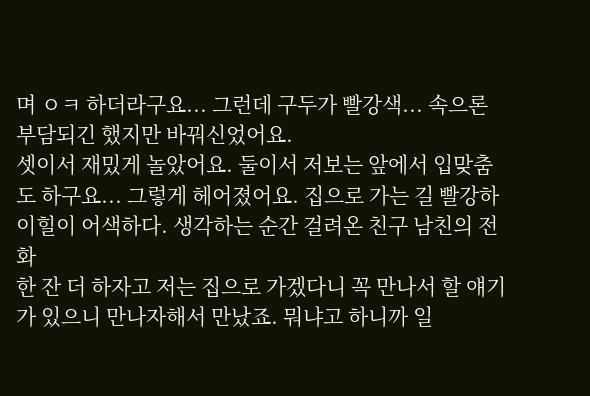며 ㅇㅋ 하더라구요... 그런데 구두가 빨강색... 속으론 부담되긴 했지만 바꿔신었어요.
셋이서 재밌게 놀았어요. 둘이서 저보는 앞에서 입맞춤도 하구요... 그렇게 헤어졌어요. 집으로 가는 길 빨강하이힐이 어색하다. 생각하는 순간 걸려온 친구 남친의 전화
한 잔 더 하자고 저는 집으로 가겠다니 꼭 만나서 할 얘기가 있으니 만나자해서 만났죠. 뭐냐고 하니까 일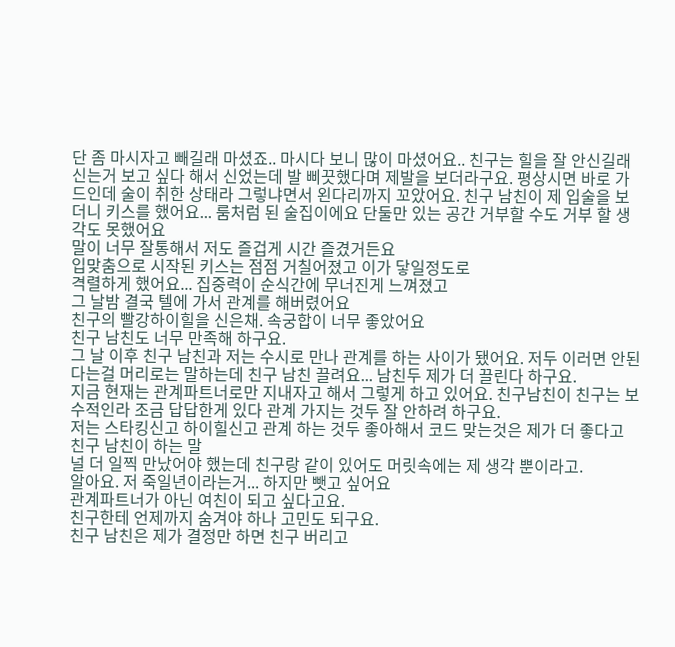단 좀 마시자고 빼길래 마셨죠.. 마시다 보니 많이 마셨어요.. 친구는 힐을 잘 안신길래 신는거 보고 싶다 해서 신었는데 발 삐끗했다며 제발을 보더라구요. 평상시면 바로 가드인데 술이 취한 상태라 그렇냐면서 왼다리까지 꼬았어요. 친구 남친이 제 입술을 보더니 키스를 했어요... 룸처럼 된 술집이에요 단둘만 있는 공간 거부할 수도 거부 할 생각도 못했어요
말이 너무 잘통해서 저도 즐겁게 시간 즐겼거든요
입맞춤으로 시작된 키스는 점점 거칠어졌고 이가 닿일정도로
격렬하게 했어요... 집중력이 순식간에 무너진게 느껴졌고
그 날밤 결국 텔에 가서 관계를 해버렸어요
친구의 빨강하이힐을 신은채. 속궁합이 너무 좋았어요
친구 남친도 너무 만족해 하구요.
그 날 이후 친구 남친과 저는 수시로 만나 관계를 하는 사이가 됐어요. 저두 이러면 안된다는걸 머리로는 말하는데 친구 남친 끌려요... 남친두 제가 더 끌린다 하구요.
지금 현재는 관계파트너로만 지내자고 해서 그렇게 하고 있어요. 친구남친이 친구는 보수적인라 조금 답답한게 있다 관계 가지는 것두 잘 안하려 하구요.
저는 스타킹신고 하이힐신고 관계 하는 것두 좋아해서 코드 맞는것은 제가 더 좋다고 친구 남친이 하는 말
널 더 일찍 만났어야 했는데 친구랑 같이 있어도 머릿속에는 제 생각 뿐이라고.
알아요. 저 죽일년이라는거... 하지만 뺏고 싶어요
관계파트너가 아닌 여친이 되고 싶다고요.
친구한테 언제까지 숨겨야 하나 고민도 되구요.
친구 남친은 제가 결정만 하면 친구 버리고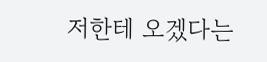저한테 오겠다는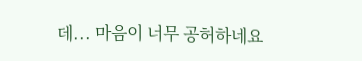데... 마음이 너무 공허하네요